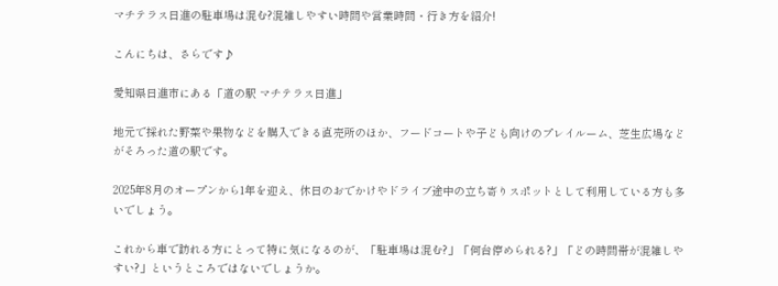マチテラス日進の駐車場は混む?混雑しやすい時間や営業時間・行き方を紹介!

こんにちは、さらです♪

愛知県日進市にある「道の駅 マチテラス日進」

地元で採れた野菜や果物などを購入できる直売所のほか、フードコートや子ども向けのプレイルーム、芝生広場などがそろった道の駅です。

2025年8月のオープンから1年を迎え、休日のおでかけやドライブ途中の立ち寄りスポットとして利用している方も多いでしょう。

これから車で訪れる方にとって特に気になるのが、「駐車場は混む?」「何台停められる?」「どの時間帯が混雑しやすい?」というところではないでしょうか。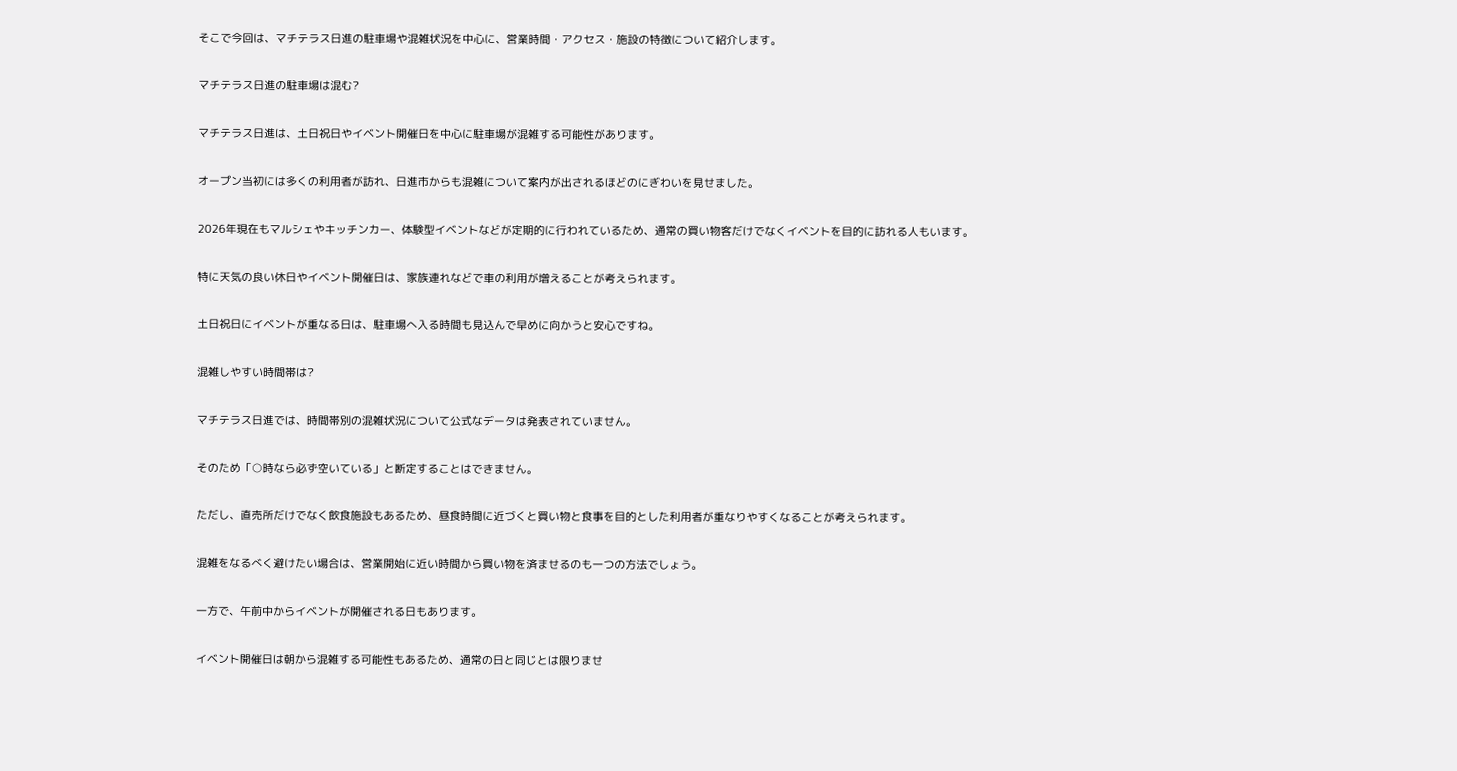そこで今回は、マチテラス日進の駐車場や混雑状況を中心に、営業時間・アクセス・施設の特徴について紹介します。

マチテラス日進の駐車場は混む?

マチテラス日進は、土日祝日やイベント開催日を中心に駐車場が混雑する可能性があります。

オープン当初には多くの利用者が訪れ、日進市からも混雑について案内が出されるほどのにぎわいを見せました。

2026年現在もマルシェやキッチンカー、体験型イベントなどが定期的に行われているため、通常の買い物客だけでなくイベントを目的に訪れる人もいます。

特に天気の良い休日やイベント開催日は、家族連れなどで車の利用が増えることが考えられます。

土日祝日にイベントが重なる日は、駐車場へ入る時間も見込んで早めに向かうと安心ですね。

混雑しやすい時間帯は?

マチテラス日進では、時間帯別の混雑状況について公式なデータは発表されていません。

そのため「○時なら必ず空いている」と断定することはできません。

ただし、直売所だけでなく飲食施設もあるため、昼食時間に近づくと買い物と食事を目的とした利用者が重なりやすくなることが考えられます。

混雑をなるべく避けたい場合は、営業開始に近い時間から買い物を済ませるのも一つの方法でしょう。

一方で、午前中からイベントが開催される日もあります。

イベント開催日は朝から混雑する可能性もあるため、通常の日と同じとは限りませ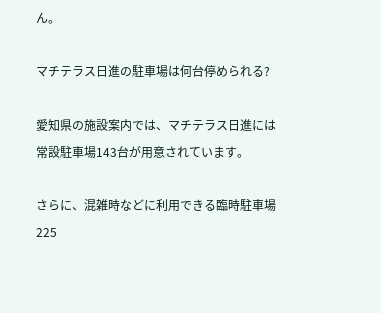ん。

マチテラス日進の駐車場は何台停められる?

愛知県の施設案内では、マチテラス日進には常設駐車場143台が用意されています。

さらに、混雑時などに利用できる臨時駐車場225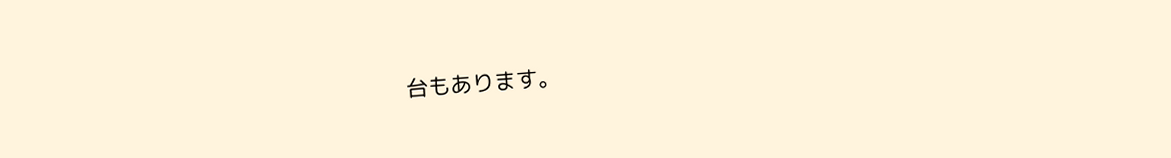台もあります。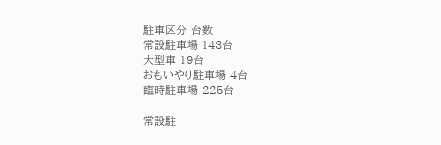駐車区分 台数
常設駐車場 143台
大型車 19台
おもいやり駐車場 4台
臨時駐車場 225台

常設駐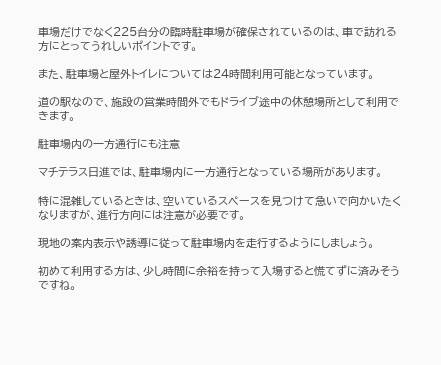車場だけでなく225台分の臨時駐車場が確保されているのは、車で訪れる方にとってうれしいポイントです。

また、駐車場と屋外トイレについては24時間利用可能となっています。

道の駅なので、施設の営業時間外でもドライブ途中の休憩場所として利用できます。

駐車場内の一方通行にも注意

マチテラス日進では、駐車場内に一方通行となっている場所があります。

特に混雑しているときは、空いているスペースを見つけて急いで向かいたくなりますが、進行方向には注意が必要です。

現地の案内表示や誘導に従って駐車場内を走行するようにしましょう。

初めて利用する方は、少し時間に余裕を持って入場すると慌てずに済みそうですね。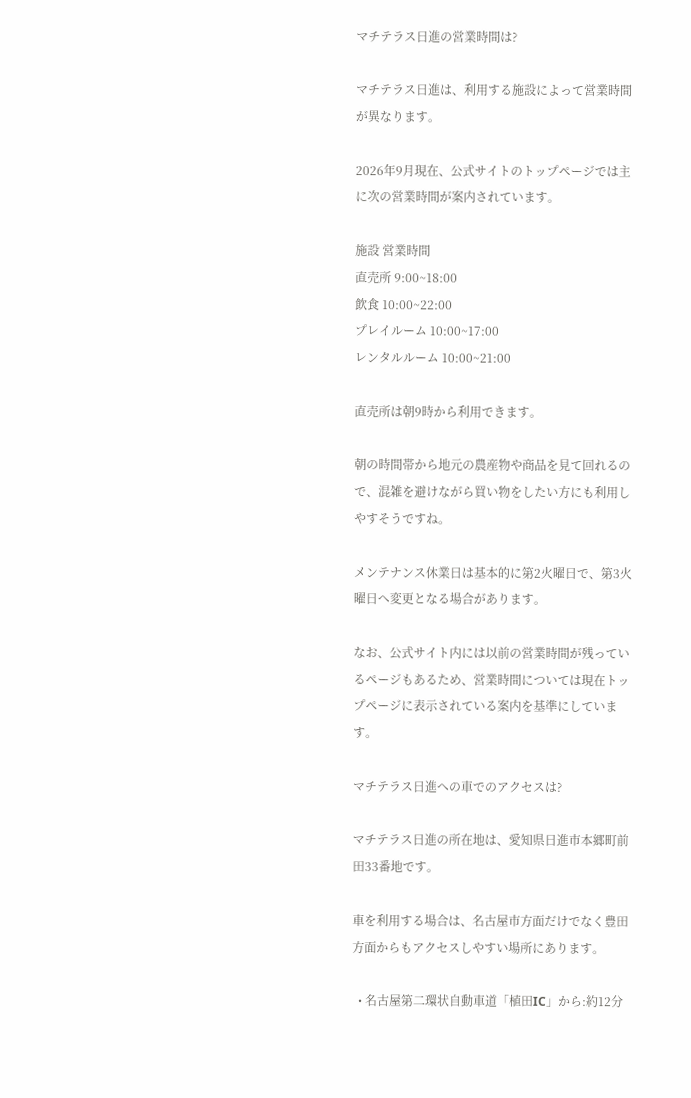マチテラス日進の営業時間は?

マチテラス日進は、利用する施設によって営業時間が異なります。

2026年9月現在、公式サイトのトップページでは主に次の営業時間が案内されています。

施設 営業時間
直売所 9:00~18:00
飲食 10:00~22:00
プレイルーム 10:00~17:00
レンタルルーム 10:00~21:00

直売所は朝9時から利用できます。

朝の時間帯から地元の農産物や商品を見て回れるので、混雑を避けながら買い物をしたい方にも利用しやすそうですね。

メンテナンス休業日は基本的に第2火曜日で、第3火曜日へ変更となる場合があります。

なお、公式サイト内には以前の営業時間が残っているページもあるため、営業時間については現在トップページに表示されている案内を基準にしています。

マチテラス日進への車でのアクセスは?

マチテラス日進の所在地は、愛知県日進市本郷町前田33番地です。

車を利用する場合は、名古屋市方面だけでなく豊田方面からもアクセスしやすい場所にあります。

  • 名古屋第二環状自動車道「植田IC」から:約12分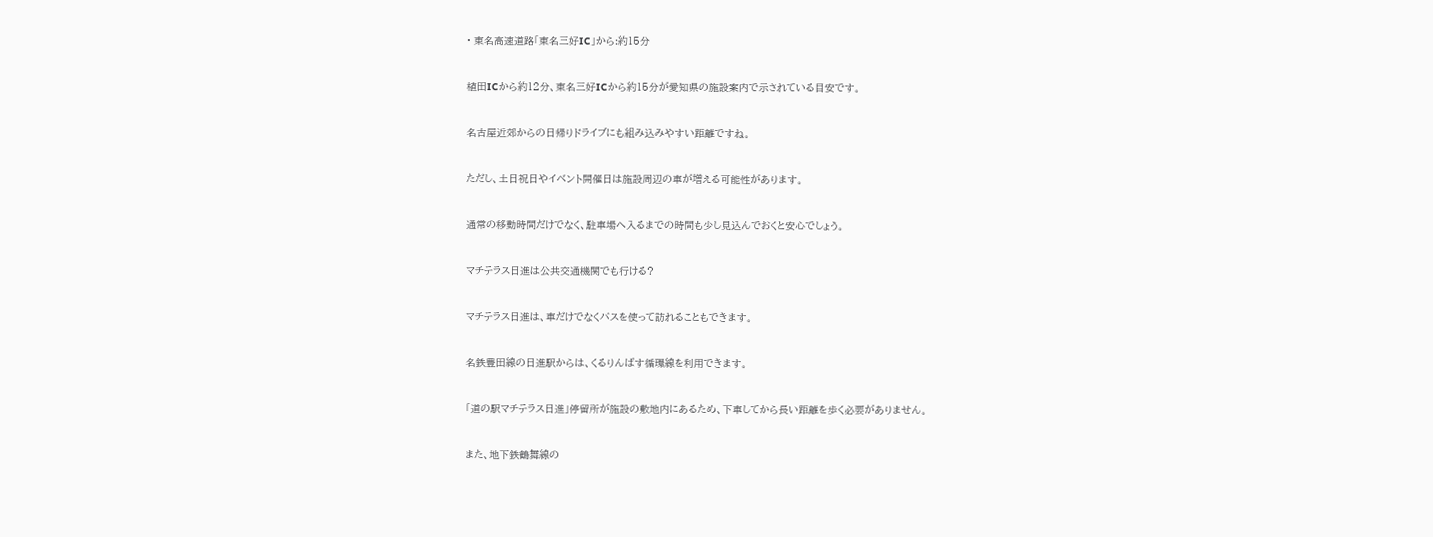• 東名高速道路「東名三好IC」から:約15分

植田ICから約12分、東名三好ICから約15分が愛知県の施設案内で示されている目安です。

名古屋近郊からの日帰りドライブにも組み込みやすい距離ですね。

ただし、土日祝日やイベント開催日は施設周辺の車が増える可能性があります。

通常の移動時間だけでなく、駐車場へ入るまでの時間も少し見込んでおくと安心でしょう。

マチテラス日進は公共交通機関でも行ける?

マチテラス日進は、車だけでなくバスを使って訪れることもできます。

名鉄豊田線の日進駅からは、くるりんばす循環線を利用できます。

「道の駅マチテラス日進」停留所が施設の敷地内にあるため、下車してから長い距離を歩く必要がありません。

また、地下鉄鶴舞線の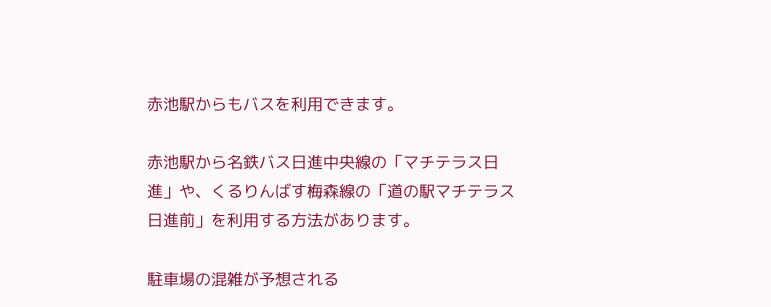赤池駅からもバスを利用できます。

赤池駅から名鉄バス日進中央線の「マチテラス日進」や、くるりんばす梅森線の「道の駅マチテラス日進前」を利用する方法があります。

駐車場の混雑が予想される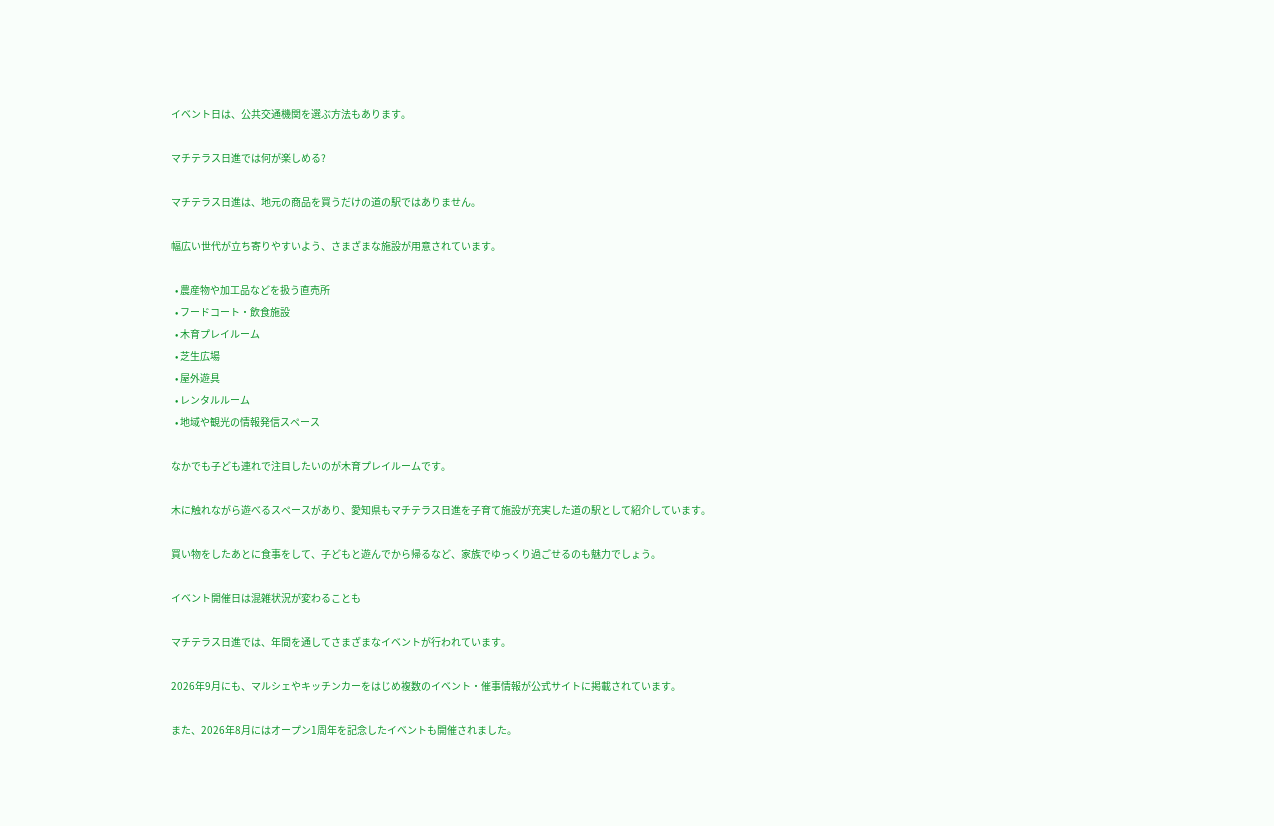イベント日は、公共交通機関を選ぶ方法もあります。

マチテラス日進では何が楽しめる?

マチテラス日進は、地元の商品を買うだけの道の駅ではありません。

幅広い世代が立ち寄りやすいよう、さまざまな施設が用意されています。

  • 農産物や加工品などを扱う直売所
  • フードコート・飲食施設
  • 木育プレイルーム
  • 芝生広場
  • 屋外遊具
  • レンタルルーム
  • 地域や観光の情報発信スペース

なかでも子ども連れで注目したいのが木育プレイルームです。

木に触れながら遊べるスペースがあり、愛知県もマチテラス日進を子育て施設が充実した道の駅として紹介しています。

買い物をしたあとに食事をして、子どもと遊んでから帰るなど、家族でゆっくり過ごせるのも魅力でしょう。

イベント開催日は混雑状況が変わることも

マチテラス日進では、年間を通してさまざまなイベントが行われています。

2026年9月にも、マルシェやキッチンカーをはじめ複数のイベント・催事情報が公式サイトに掲載されています。

また、2026年8月にはオープン1周年を記念したイベントも開催されました。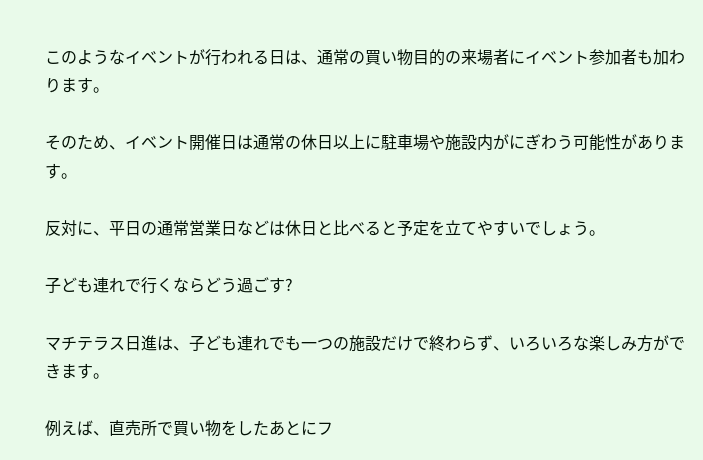このようなイベントが行われる日は、通常の買い物目的の来場者にイベント参加者も加わります。

そのため、イベント開催日は通常の休日以上に駐車場や施設内がにぎわう可能性があります。

反対に、平日の通常営業日などは休日と比べると予定を立てやすいでしょう。

子ども連れで行くならどう過ごす?

マチテラス日進は、子ども連れでも一つの施設だけで終わらず、いろいろな楽しみ方ができます。

例えば、直売所で買い物をしたあとにフ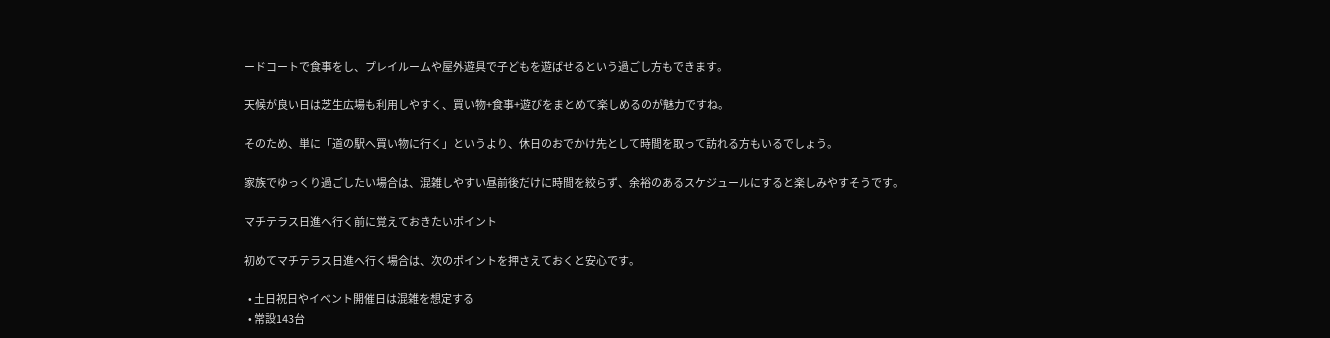ードコートで食事をし、プレイルームや屋外遊具で子どもを遊ばせるという過ごし方もできます。

天候が良い日は芝生広場も利用しやすく、買い物+食事+遊びをまとめて楽しめるのが魅力ですね。

そのため、単に「道の駅へ買い物に行く」というより、休日のおでかけ先として時間を取って訪れる方もいるでしょう。

家族でゆっくり過ごしたい場合は、混雑しやすい昼前後だけに時間を絞らず、余裕のあるスケジュールにすると楽しみやすそうです。

マチテラス日進へ行く前に覚えておきたいポイント

初めてマチテラス日進へ行く場合は、次のポイントを押さえておくと安心です。

  • 土日祝日やイベント開催日は混雑を想定する
  • 常設143台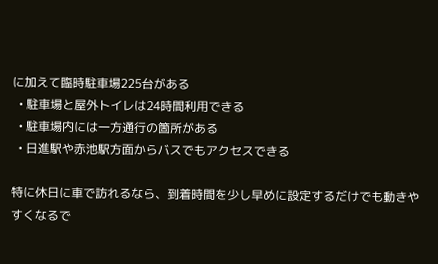に加えて臨時駐車場225台がある
  • 駐車場と屋外トイレは24時間利用できる
  • 駐車場内には一方通行の箇所がある
  • 日進駅や赤池駅方面からバスでもアクセスできる

特に休日に車で訪れるなら、到着時間を少し早めに設定するだけでも動きやすくなるで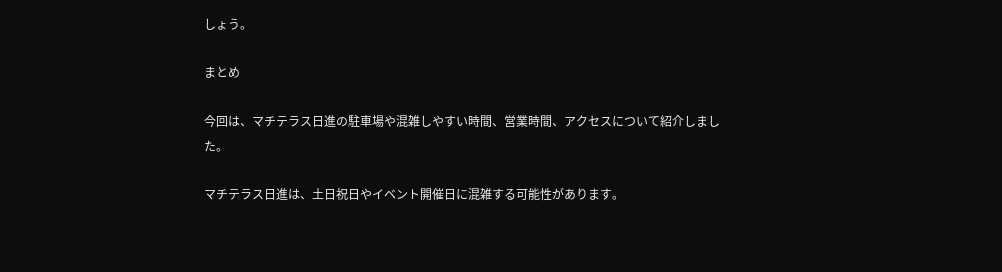しょう。

まとめ

今回は、マチテラス日進の駐車場や混雑しやすい時間、営業時間、アクセスについて紹介しました。

マチテラス日進は、土日祝日やイベント開催日に混雑する可能性があります。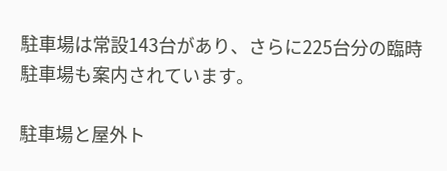駐車場は常設143台があり、さらに225台分の臨時駐車場も案内されています。

駐車場と屋外ト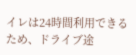イレは24時間利用できるため、ドライブ途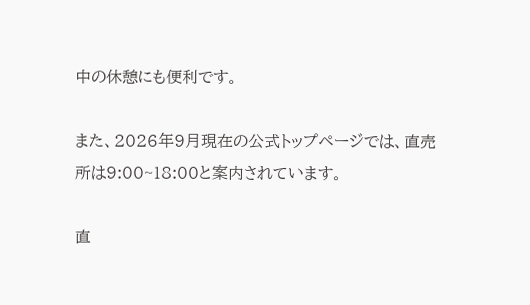中の休憩にも便利です。

また、2026年9月現在の公式トップページでは、直売所は9:00~18:00と案内されています。

直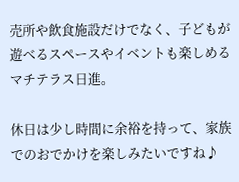売所や飲食施設だけでなく、子どもが遊べるスペースやイベントも楽しめるマチテラス日進。

休日は少し時間に余裕を持って、家族でのおでかけを楽しみたいですね♪